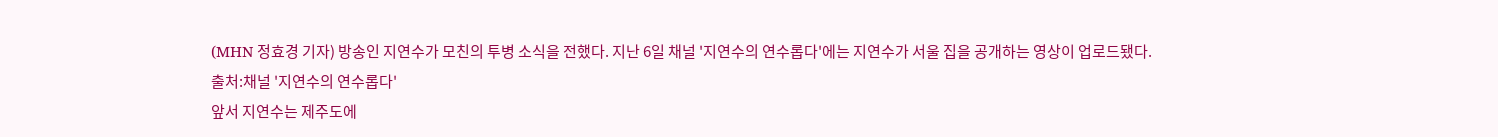(MHN 정효경 기자) 방송인 지연수가 모친의 투병 소식을 전했다. 지난 6일 채널 '지연수의 연수롭다'에는 지연수가 서울 집을 공개하는 영상이 업로드됐다.
출처:채널 '지연수의 연수롭다'
앞서 지연수는 제주도에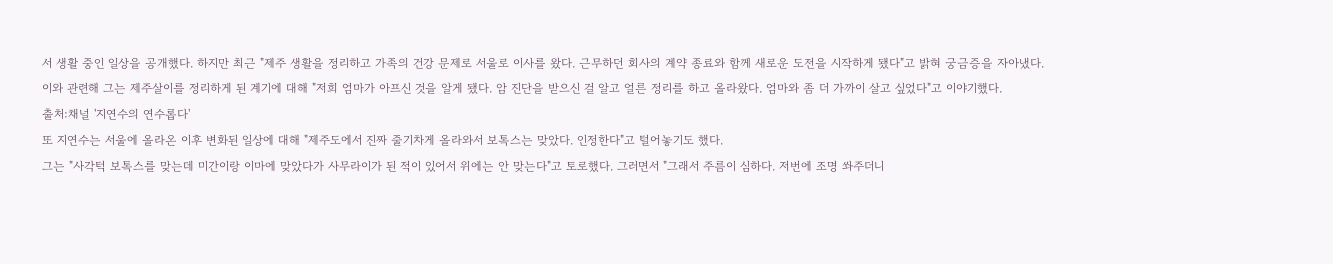서 생활 중인 일상을 공개했다. 하지만 최근 "제주 생활을 정리하고 가족의 건강 문제로 서울로 이사를 왔다. 근무하던 회사의 계약 종료와 함께 새로운 도전을 시작하게 됐다"고 밝혀 궁금증을 자아냈다.
이와 관련해 그는 제주살이를 정리하게 된 계기에 대해 "저희 엄마가 아프신 것을 알게 됐다. 암 진단을 받으신 걸 알고 얼른 정리를 하고 올라왔다. 엄마와 좀 더 가까이 살고 싶었다"고 이야기했다.
출처:채널 '지연수의 연수롭다'
또 지연수는 서울에 올라온 이후 변화된 일상에 대해 "제주도에서 진짜 줄기차게 올라와서 보톡스는 맞았다. 인정한다"고 털어놓기도 했다.
그는 "사각턱 보톡스를 맞는데 미간이랑 이마에 맞았다가 사무라이가 된 적이 있어서 위에는 안 맞는다"고 토로했다. 그러면서 "그래서 주름이 심하다. 저번에 조명 쏴주더니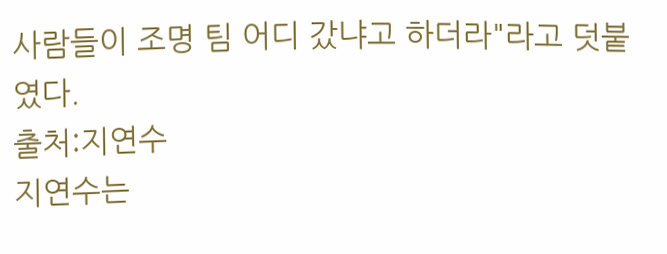사람들이 조명 팀 어디 갔냐고 하더라"라고 덧붙였다.
출처:지연수
지연수는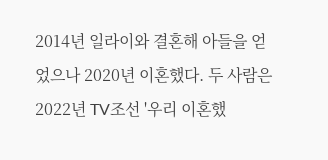2014년 일라이와 결혼해 아들을 얻었으나 2020년 이혼했다. 두 사람은 2022년 TV조선 '우리 이혼했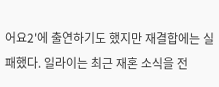어요2'에 출연하기도 했지만 재결합에는 실패했다. 일라이는 최근 재혼 소식을 전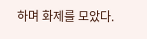하며 화제를 모았다.